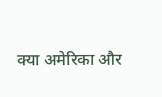क्या अमेरिका और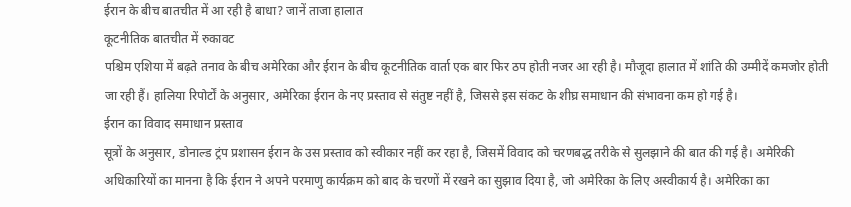ईरान के बीच बातचीत में आ रही है बाधा? जानें ताजा हालात
कूटनीतिक बातचीत में रुकावट
पश्चिम एशिया में बढ़ते तनाव के बीच अमेरिका और ईरान के बीच कूटनीतिक वार्ता एक बार फिर ठप होती नजर आ रही है। मौजूदा हालात में शांति की उम्मीदें कमजोर होती जा रही हैं। हालिया रिपोर्टों के अनुसार, अमेरिका ईरान के नए प्रस्ताव से संतुष्ट नहीं है, जिससे इस संकट के शीघ्र समाधान की संभावना कम हो गई है।
ईरान का विवाद समाधान प्रस्ताव
सूत्रों के अनुसार, डोनाल्ड ट्रंप प्रशासन ईरान के उस प्रस्ताव को स्वीकार नहीं कर रहा है, जिसमें विवाद को चरणबद्ध तरीके से सुलझाने की बात की गई है। अमेरिकी अधिकारियों का मानना है कि ईरान ने अपने परमाणु कार्यक्रम को बाद के चरणों में रखने का सुझाव दिया है, जो अमेरिका के लिए अस्वीकार्य है। अमेरिका का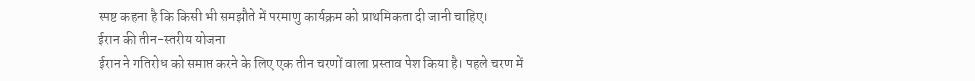स्पष्ट कहना है कि किसी भी समझौते में परमाणु कार्यक्रम को प्राथमिकता दी जानी चाहिए।
ईरान की तीन-स्तरीय योजना
ईरान ने गतिरोध को समाप्त करने के लिए एक तीन चरणों वाला प्रस्ताव पेश किया है। पहले चरण में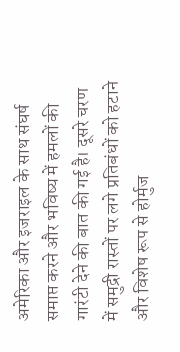अमेरिका और इजराइल के साथ संघर्ष समाप्त करने और भविष्य में हमलों की गारंटी देने की बात की गई है। दूसरे चरण में समुद्री रास्तों पर लगे प्रतिबंधों को हटाने और विशेष रूप से होर्मुज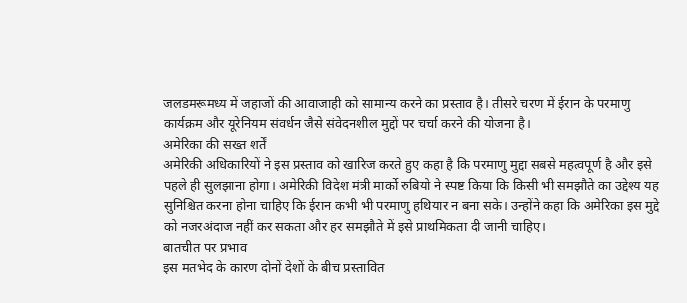जलडमरूमध्य में जहाजों की आवाजाही को सामान्य करने का प्रस्ताव है। तीसरे चरण में ईरान के परमाणु कार्यक्रम और यूरेनियम संवर्धन जैसे संवेदनशील मुद्दों पर चर्चा करने की योजना है।
अमेरिका की सख्त शर्तें
अमेरिकी अधिकारियों ने इस प्रस्ताव को खारिज करते हुए कहा है कि परमाणु मुद्दा सबसे महत्वपूर्ण है और इसे पहले ही सुलझाना होगा। अमेरिकी विदेश मंत्री मार्को रुबियो ने स्पष्ट किया कि किसी भी समझौते का उद्देश्य यह सुनिश्चित करना होना चाहिए कि ईरान कभी भी परमाणु हथियार न बना सके। उन्होंने कहा कि अमेरिका इस मुद्दे को नजरअंदाज नहीं कर सकता और हर समझौते में इसे प्राथमिकता दी जानी चाहिए।
बातचीत पर प्रभाव
इस मतभेद के कारण दोनों देशों के बीच प्रस्तावित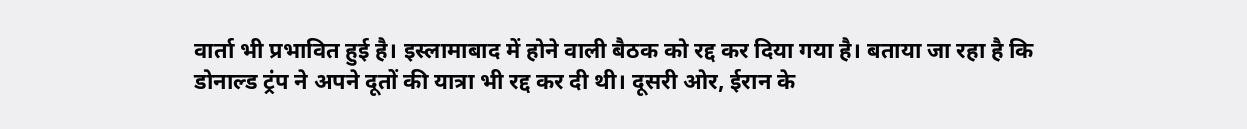वार्ता भी प्रभावित हुई है। इस्लामाबाद में होने वाली बैठक को रद्द कर दिया गया है। बताया जा रहा है कि डोनाल्ड ट्रंप ने अपने दूतों की यात्रा भी रद्द कर दी थी। दूसरी ओर, ईरान के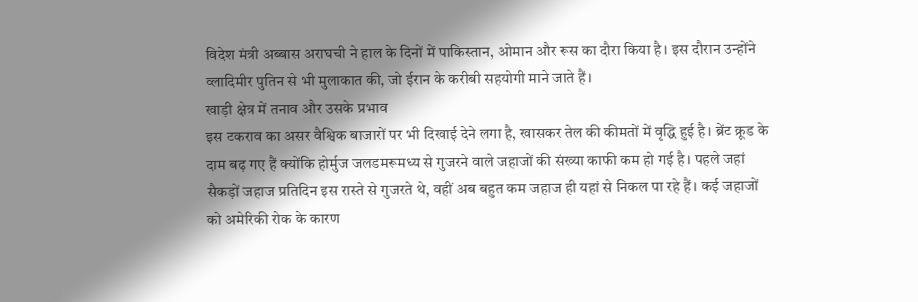विदेश मंत्री अब्बास अराघची ने हाल के दिनों में पाकिस्तान, ओमान और रूस का दौरा किया है। इस दौरान उन्होंने व्लादिमीर पुतिन से भी मुलाकात की, जो ईरान के करीबी सहयोगी माने जाते हैं।
खाड़ी क्षेत्र में तनाव और उसके प्रभाव
इस टकराव का असर वैश्विक बाजारों पर भी दिखाई देने लगा है, खासकर तेल की कीमतों में वृद्धि हुई है। ब्रेंट क्रूड के दाम बढ़ गए हैं क्योंकि होर्मुज जलडमरूमध्य से गुजरने वाले जहाजों की संख्या काफी कम हो गई है। पहले जहां सैकड़ों जहाज प्रतिदिन इस रास्ते से गुजरते थे, वहीं अब बहुत कम जहाज ही यहां से निकल पा रहे हैं। कई जहाजों को अमेरिकी रोक के कारण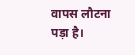वापस लौटना पड़ा है।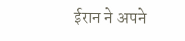ईरान ने अपने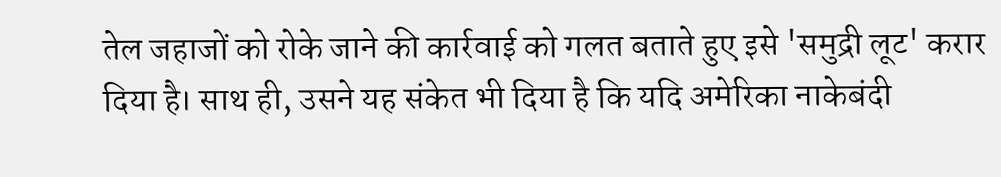तेल जहाजों को रोके जाने की कार्रवाई को गलत बताते हुए इसे 'समुद्री लूट' करार दिया है। साथ ही, उसने यह संकेत भी दिया है कि यदि अमेरिका नाकेबंदी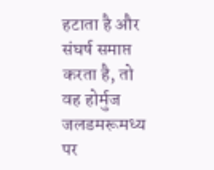हटाता है और संघर्ष समाप्त करता है, तो वह होर्मुज जलडमरूमध्य पर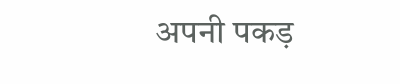अपनी पकड़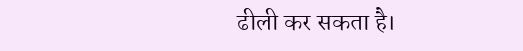ढीली कर सकता है।